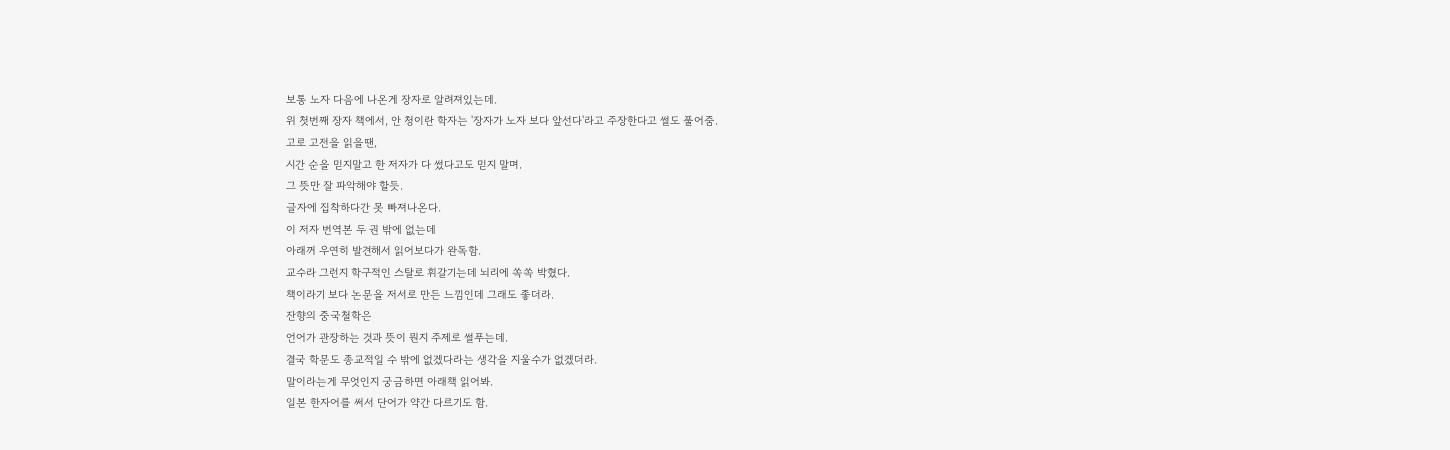보통 노자 다음에 나온게 장자로 알려져있는데.
위 첫번째 장자 책에서, 안 청이란 학자는 '장자가 노자 보다 앞선다'라고 주장한다고 썰도 풀어줌.
고로 고전을 읽을땐,
시간 순을 믿지말고 한 저자가 다 썼다고도 믿지 말며.
그 뜻만 잘 파악해야 할듯.
글자에 집착하다간 못 빠져나온다.
이 저자 번역본 두 권 밖에 없는데
아래꺼 우연히 발견해서 읽어보다가 완독함.
교수라 그런지 학구적인 스탈로 휘갈기는데 뇌리에 쏙쏙 박혔다.
책이라기 보다 논문을 저서로 만든 느낌인데 그래도 좋더라.
잔향의 중국철학은
언어가 관장하는 것과 뜻이 뭔지 주제로 썰푸는데.
결국 학문도 종교적일 수 밖에 없겠다라는 생각을 지울수가 없겠더라.
말이라는게 무엇인지 궁금하면 아래책 읽어봐.
일본 한자어를 써서 단어가 약간 다르기도 함.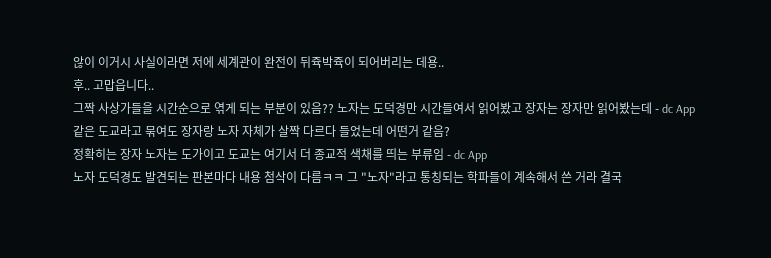않이 이거시 사실이라면 저에 세계관이 완전이 뒤쥭박쥭이 되어버리는 데용..
후.. 고맙읍니다..
그짝 사상가들을 시간순으로 엮게 되는 부분이 있음?? 노자는 도덕경만 시간들여서 읽어봤고 장자는 장자만 읽어봤는데 - dc App
같은 도교라고 묶여도 장자랑 노자 자체가 살짝 다르다 들었는데 어떤거 같음?
정확히는 장자 노자는 도가이고 도교는 여기서 더 종교적 색채를 띄는 부류임 - dc App
노자 도덕경도 발견되는 판본마다 내용 첨삭이 다름ㅋㅋ 그 "노자"라고 통칭되는 학파들이 계속해서 쓴 거라 결국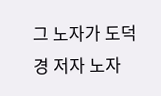그 노자가 도덕경 저자 노자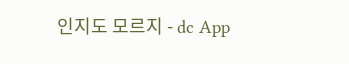인지도 모르지 - dc App